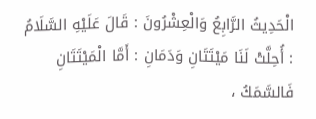الْحَدِيثُ الرَّابِعُ وَالْعِشْرُونَ : قَالَ عَلَيْهِ السَّلَامُ : أُحِلَّتْ لَنَا مَيْتَتَانِ وَدَمَانِ : أَمَّا الْمَيْتَتَانِ فَالسَّمَكُ ،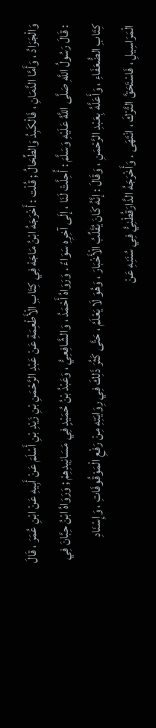وَالْجَرَادُ ، وَأَمَّا الدَّمَانِ ، فَالْكَبِدُ وَالطِّحَالُ ; قُلْت : أَخْرَجَهُ ابْنُ مَاجَهْ فِي كِتَابِ الْأَطْعِمَةِ عَنْ عَبْدِ الرَّحْمَنِ بْنِ زَيْدِ بْنِ أَسْلَمَ عَنْ أَبِيهِ عَنْ ابْنِ عُمَرَ ، قَالَ : قَالَ رَسُولُ اللَّهِ صَلَّى اللَّهُ عَلَيْهِ وَسَلَّمَ : أُحِلَّتْ لَنَا ، إلَى آخِرِهِ سَوَاءً . وَرَوَاهُ أَحْمَدُ ، وَالشَّافِعِيُّ ، وَعَبْدُ بْنُ حُمَيْدٍ فِي مَسَانِيدِهِمْ ; وَرَوَاهُ ابْنُ حِبَّانَ فِي كِتَابِ الضُّعَفَاءِ ، وَأَعَلَّهُ بِعَبْدِ الرَّحْمَنِ ، وَقَالَ : إنَّهُ كَانَ يُقَلِّبُ الْأَخْبَارَ ، وَهُوَ لَا يَعْلَمُ ، حَتَّى كَثُرَ ذَلِكَ فِي رِوَايَتِهِ مِنْ رَفْعِ الْمَوْقُوفَاتِ ، وَإِسْنَادِ الْمَرَاسِيلِ ، فَاسْتَحَقَّ التَّرْكَ ، انْتَهَى . وَأَخْرَجَهُ الدَّارَقُطْنِيُّ فِي سُنَنِهِ عَنْ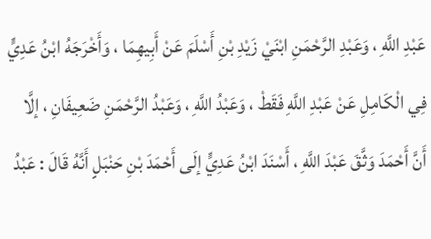عَبْدِ اللَّهِ ، وَعَبْدِ الرَّحْمَنِ ابْنَيْ زَيْدِ بْنِ أَسْلَمَ عَنْ أَبِيهِمَا ، وَأَخْرَجَهُ ابْنُ عَدِيٍّ فِي الْكَامِلِ عَنْ عَبْدِ اللَّهِ فَقَطْ ، وَعَبْدُ اللَّهِ ، وَعَبْدُ الرَّحْمَنِ ضَعِيفَانِ ، إلَّا أَنَّ أَحْمَدَ وَثَّقَ عَبْدَ اللَّهِ ، أَسْنَدَ ابْنُ عَدِيٍّ إلَى أَحْمَدَ بْنِ حَنْبَلٍ أَنَّهُ قَالَ : عَبْدُ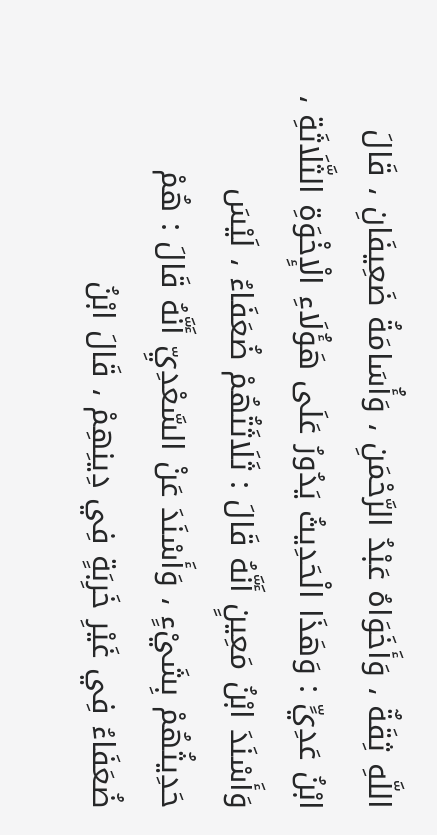اللَّهِ ثِقَةٌ ، وَأَخَوَاهُ عَبْدُ الرَّحْمَنِ ، وَأُسَامَةُ ضَعِيفَانِ ، قَالَ ابْنُ عَدِيٍّ : وَهَذَا الْحَدِيثُ يَدُورُ عَلَى هَؤُلَاءِ الْإِخْوَةِ الثَّلَاثَةِ ، وَأَسْنَدَ ابْنُ مَعِينٍ أَنَّهُ قَالَ : ثَلَاثَتُهُمْ ضُعَفَاءُ ، لَيْسَ حَدِيثُهُمْ بِشَيْءٍ ، وَأَسْنَدَ عَنْ السَّعْدِيِّ أَنَّهُ قَالَ : هُمْ ضُعَفَاءُ فِي غَيْرِ خَرِبَةٍ فِي دِينِهِمْ ، قَالَ ابْنُ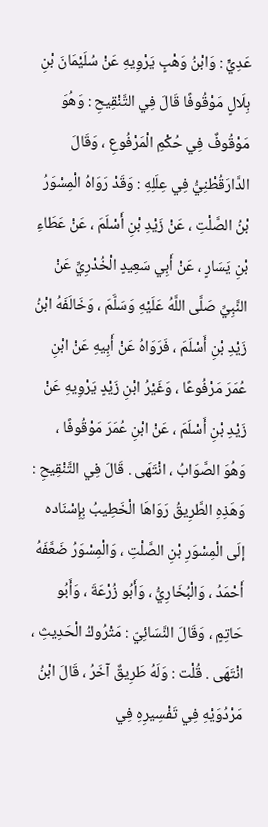عَدِيٍّ : وَابْنُ وَهْبٍ يَرْوِيهِ عَنْ سُلَيْمَانَ بْنِ بِلَالٍ مَوْقُوفًا قَالَ فِي التَّنْقِيحِ : وَهُوَ مَوْقُوفٌ فِي حُكْمِ الْمَرْفُوعِ ، وَقَالَ الدَّارَقُطْنِيُّ فِي عِلَلِهِ : وَقَدْ رَوَاهُ الْمِسْوَرُ بْنُ الصَّلْتِ ، عَنْ زَيْدِ بْنِ أَسْلَمَ ، عَنْ عَطَاءِ بْنِ يَسَارٍ ، عَنْ أَبِي سَعِيدٍ الْخُدْرِيِّ عَنْ النَّبِيِّ صَلَّى اللَّهُ عَلَيْهِ وَسَلَّمَ ، وَخَالَفَهُ ابْنُ زَيْدِ بْنِ أَسْلَمَ ، فَرَوَاهُ عَنْ أَبِيهِ عَنْ ابْنِ عُمَرَ مَرْفُوعًا ، وَغَيْرُ ابْنِ زَيْدٍ يَرْوِيهِ عَنْ زَيْدِ بْنِ أَسْلَمَ ، عَنْ ابْنِ عُمَرَ مَوْقُوفًا ، وَهُوَ الصَّوَابُ ، انْتَهَى . قَالَ فِي التَّنْقِيحِ : وَهَذِهِ الطَّرِيقُ رَوَاهَا الْخَطِيبُ بِإِسْنَاده إلَى الْمِسْوَرِ بْنِ الصَّلْتِ ، وَالْمِسْوَرُ ضَعَّفَهُ أَحْمَدُ ، وَالْبُخَارِيُّ ، وَأَبُو زُرْعَةَ ، وَأَبُو حَاتِمٍ ، وَقَالَ النَّسَائِيّ : مَتْرُوكُ الْحَدِيثِ ، انْتَهَى . قُلْت : وَلَهُ طَرِيقٌ آخَرُ ، قَالَ ابْنُ مَرْدُوَيْهِ فِي تَفْسِيرِهِ فِي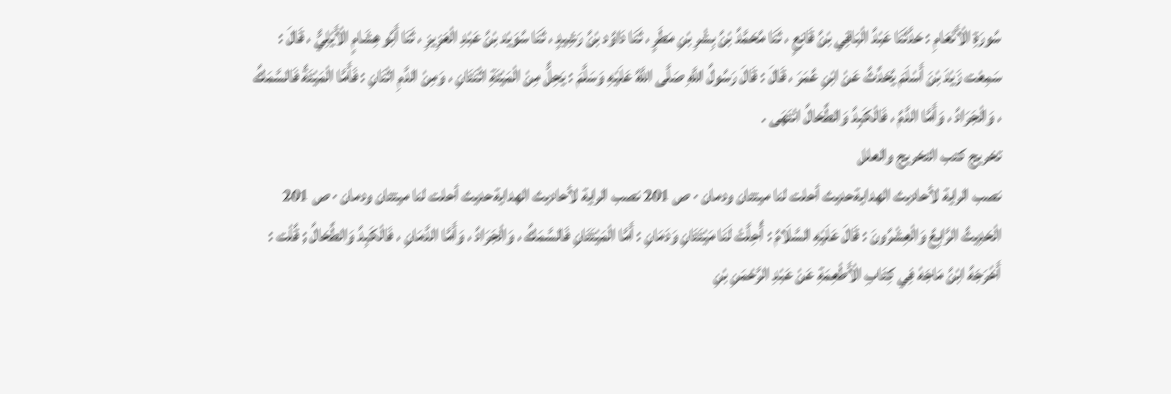سُورَةِ الْأَنْعَامِ : حَدَّثَنَا عَبْدُ الْبَاقِي بْنُ قَانِعٍ ، ثَنَا مُحَمَّدُ بْنُ بِشْرِ بْنِ مَطَرٍ ، ثَنَا دَاوُد بْنُ رَشِيدٍ ، ثَنَا سُوَيْد بْنُ عَبْدِ الْعَزِيزِ ، ثَنَا أَبُو هِشَامٍ الْأَيْلِيُّ ، قَالَ : سَمِعْت زَيْدَ بْنَ أَسْلَمَ يُحَدِّثُ عَنْ ابْنِ عُمَرَ ، قَالَ : قَالَ رَسُولُ اللَّهِ صَلَّى اللَّهُ عَلَيْهِ وَسَلَّمَ : يَحِلُّ مِنْ الْمَيْتَةِ اثْنَتَانِ ، وَمِنْ الدَّمِ اثْنَانِ : فَأَمَّا الْمَيْتَةُ فَالسَّمَكُ ، وَالْجَرَادُ ، وَأَمَّا الدَّمُ ، فَالْكَبِدُ وَالطِّحَالُ انْتَهَى .
تخريج كتب التخريج والعلل
نصب الراية لأحاديث الهدايةحديث أحلت لنا ميتتان ودمان · ص 201 نصب الراية لأحاديث الهدايةحديث أحلت لنا ميتتان ودمان · ص 201 الْحَدِيثُ الرَّابِعُ وَالْعِشْرُونَ : قَالَ عَلَيْهِ السَّلَامُ : أُحِلَّتْ لَنَا مَيْتَتَانِ وَدَمَانِ : أَمَّا الْمَيْتَتَانِ فَالسَّمَكُ ، وَالْجَرَادُ ، وَأَمَّا الدَّمَانِ ، فَالْكَبِدُ وَالطِّحَالُ ; قُلْت : أَخْرَجَهُ ابْنُ مَاجَهْ فِي كِتَابِ الْأَطْعِمَةِ عَنْ عَبْدِ الرَّحْمَنِ بْنِ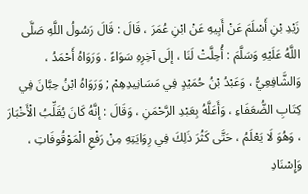زَيْدِ بْنِ أَسْلَمَ عَنْ أَبِيهِ عَنْ ابْنِ عُمَرَ ، قَالَ : قَالَ رَسُولُ اللَّهِ صَلَّى اللَّهُ عَلَيْهِ وَسَلَّمَ : أُحِلَّتْ لَنَا ، إلَى آخِرِهِ سَوَاءً . وَرَوَاهُ أَحْمَدُ ، وَالشَّافِعِيُّ ، وَعَبْدُ بْنُ حُمَيْدٍ فِي مَسَانِيدِهِمْ ; وَرَوَاهُ ابْنُ حِبَّانَ فِي كِتَابِ الضُّعَفَاءِ ، وَأَعَلَّهُ بِعَبْدِ الرَّحْمَنِ ، وَقَالَ : إنَّهُ كَانَ يُقَلِّبُ الْأَخْبَارَ ، وَهُوَ لَا يَعْلَمُ ، حَتَّى كَثُرَ ذَلِكَ فِي رِوَايَتِهِ مِنْ رَفْعِ الْمَوْقُوفَاتِ ، وَإِسْنَادِ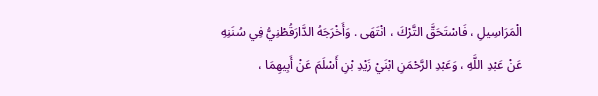الْمَرَاسِيلِ ، فَاسْتَحَقَّ التَّرْكَ ، انْتَهَى . وَأَخْرَجَهُ الدَّارَقُطْنِيُّ فِي سُنَنِهِ عَنْ عَبْدِ اللَّهِ ، وَعَبْدِ الرَّحْمَنِ ابْنَيْ زَيْدِ بْنِ أَسْلَمَ عَنْ أَبِيهِمَا ،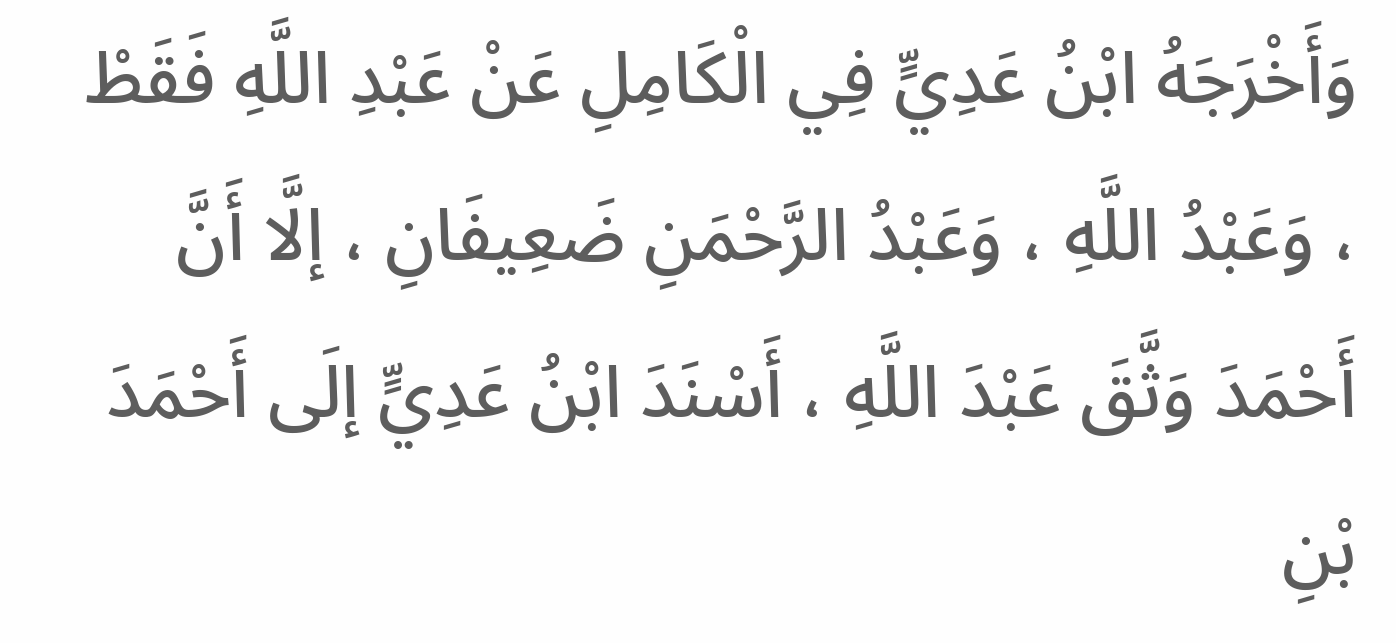وَأَخْرَجَهُ ابْنُ عَدِيٍّ فِي الْكَامِلِ عَنْ عَبْدِ اللَّهِ فَقَطْ ، وَعَبْدُ اللَّهِ ، وَعَبْدُ الرَّحْمَنِ ضَعِيفَانِ ، إلَّا أَنَّ أَحْمَدَ وَثَّقَ عَبْدَ اللَّهِ ، أَسْنَدَ ابْنُ عَدِيٍّ إلَى أَحْمَدَ بْنِ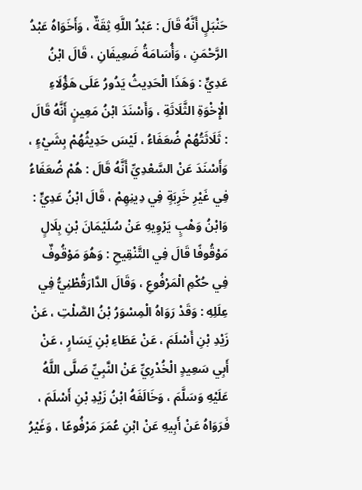حَنْبَلٍ أَنَّهُ قَالَ : عَبْدُ اللَّهِ ثِقَةٌ ، وَأَخَوَاهُ عَبْدُ الرَّحْمَنِ ، وَأُسَامَةُ ضَعِيفَانِ ، قَالَ ابْنُ عَدِيٍّ : وَهَذَا الْحَدِيثُ يَدُورُ عَلَى هَؤُلَاءِ الْإِخْوَةِ الثَّلَاثَةِ ، وَأَسْنَدَ ابْنُ مَعِينٍ أَنَّهُ قَالَ : ثَلَاثَتُهُمْ ضُعَفَاءُ ، لَيْسَ حَدِيثُهُمْ بِشَيْءٍ ، وَأَسْنَدَ عَنْ السَّعْدِيِّ أَنَّهُ قَالَ : هُمْ ضُعَفَاءُ فِي غَيْرِ خَرِبَةٍ فِي دِينِهِمْ ، قَالَ ابْنُ عَدِيٍّ : وَابْنُ وَهْبٍ يَرْوِيهِ عَنْ سُلَيْمَانَ بْنِ بِلَالٍ مَوْقُوفًا قَالَ فِي التَّنْقِيحِ : وَهُوَ مَوْقُوفٌ فِي حُكْمِ الْمَرْفُوعِ ، وَقَالَ الدَّارَقُطْنِيُّ فِي عِلَلِهِ : وَقَدْ رَوَاهُ الْمِسْوَرُ بْنُ الصَّلْتِ ، عَنْ زَيْدِ بْنِ أَسْلَمَ ، عَنْ عَطَاءِ بْنِ يَسَارٍ ، عَنْ أَبِي سَعِيدٍ الْخُدْرِيِّ عَنْ النَّبِيِّ صَلَّى اللَّهُ عَلَيْهِ وَسَلَّمَ ، وَخَالَفَهُ ابْنُ زَيْدِ بْنِ أَسْلَمَ ، فَرَوَاهُ عَنْ أَبِيهِ عَنْ ابْنِ عُمَرَ مَرْفُوعًا ، وَغَيْرُ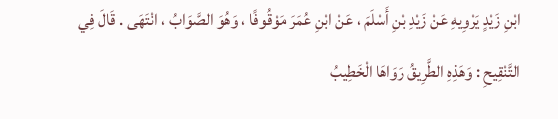ابْنِ زَيْدٍ يَرْوِيهِ عَنْ زَيْدِ بْنِ أَسْلَمَ ، عَنْ ابْنِ عُمَرَ مَوْقُوفًا ، وَهُوَ الصَّوَابُ ، انْتَهَى . قَالَ فِي التَّنْقِيحِ : وَهَذِهِ الطَّرِيقُ رَوَاهَا الْخَطِيبُ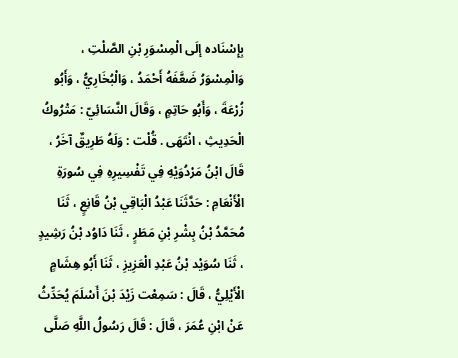بِإِسْنَاده إلَى الْمِسْوَرِ بْنِ الصَّلْتِ ، وَالْمِسْوَرُ ضَعَّفَهُ أَحْمَدُ ، وَالْبُخَارِيُّ ، وَأَبُو زُرْعَةَ ، وَأَبُو حَاتِمٍ ، وَقَالَ النَّسَائِيّ : مَتْرُوكُ الْحَدِيثِ ، انْتَهَى . قُلْت : وَلَهُ طَرِيقٌ آخَرُ ، قَالَ ابْنُ مَرْدُوَيْهِ فِي تَفْسِيرِهِ فِي سُورَةِ الْأَنْعَامِ : حَدَّثَنَا عَبْدُ الْبَاقِي بْنُ قَانِعٍ ، ثَنَا مُحَمَّدُ بْنُ بِشْرِ بْنِ مَطَرٍ ، ثَنَا دَاوُد بْنُ رَشِيدٍ ، ثَنَا سُوَيْد بْنُ عَبْدِ الْعَزِيزِ ، ثَنَا أَبُو هِشَامٍ الْأَيْلِيُّ ، قَالَ : سَمِعْت زَيْدَ بْنَ أَسْلَمَ يُحَدِّثُ عَنْ ابْنِ عُمَرَ ، قَالَ : قَالَ رَسُولُ اللَّهِ صَلَّى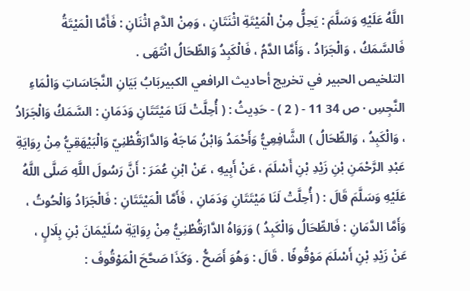اللَّهُ عَلَيْهِ وَسَلَّمَ : يَحِلُّ مِنْ الْمَيْتَةِ اثْنَتَانِ ، وَمِنْ الدَّمِ اثْنَانِ : فَأَمَّا الْمَيْتَةُ فَالسَّمَكُ ، وَالْجَرَادُ ، وَأَمَّا الدَّمُ ، فَالْكَبِدُ وَالطِّحَالُ انْتَهَى .
التلخيص الحبير في تخريج أحاديث الرافعي الكبيربَابُ بَيَانِ النَّجَاسَاتِ وَالْمَاءِ النَّجِسِ · ص 34 11 - ( 2 ) - حَدِيثُ : ( أُحِلَّتْ لَنَا مَيْتَتَانِ وَدَمَانِ : السَّمَكُ وَالْجَرَادُ ، وَالْكَبِدُ ، وَالطِّحَالُ ) الشَّافِعِيُّ وَأَحْمَدُ وَابْنُ مَاجَهْ وَالدَّارَقُطْنِيّ وَالْبَيْهَقِيُّ مِنْ رِوَايَةِ عَبْدِ الرَّحْمَنِ بْنِ زَيْدِ بْنِ أَسْلَمَ ، عَنْ أَبِيهِ ، عَنْ ابْنِ عُمَرَ : أَنَّ رَسُولَ اللَّهِ صَلَّى اللَّهُ عَلَيْهِ وَسَلَّمَ قَالَ : ( أُحِلَّتْ لَنَا مَيْتَتَانِ وَدَمَانِ ، فَأَمَّا الْمَيْتَتَانِ : فَالْجَرَادُ وَالْحُوتُ ، وَأَمَّا الدَّمَانِ : فَالطِّحَالُ وَالْكَبِدُ ) وَرَوَاهُ الدَّارَقُطْنِيُّ مِنْ رِوَايَةِ سُلَيْمَانَ بْنِ بِلَالٍ ، عَنْ زَيْدِ بْنِ أَسْلَمَ مَوْقُوفًا . قَالَ : وَهُوَ أَصَحُّ . وَكَذَا صَحَّحَ الْمَوْقُوفَ :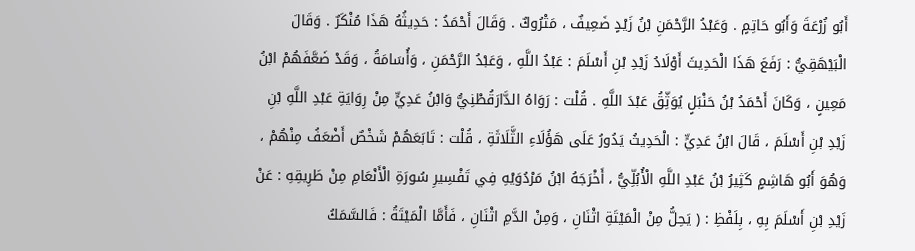أَبُو زُرْعَةَ وَأَبُو حَاتِمٍ . وَعَبْدُ الرَّحْمَنِ بْنُ زَيْدٍ ضَعِيفٌ ، مَتْرُوكٌ . وَقَالَ أَحْمَدُ : حَدِيثُهُ هَذَا مُنْكَرٌ . وَقَالَ الْبَيْهَقِيُّ : رَفَعَ هَذَا الْحَدِيثَ أَوْلَادُ زَيْدِ بْنِ أَسْلَمَ : عَبْدُ اللَّهِ ، وَعَبْدُ الرَّحْمَنِ ، وَأُسَامَةُ ، وَقَدْ ضَعَّفَهُمْ ابْنُ مَعِينٍ ، وَكَانَ أَحْمَدُ بْنُ حَنْبَلٍ يُوَثِّقُ عَبْدَ اللَّهِ . قُلْت : رَوَاهُ الدَّارَقُطْنِيُّ وَابْنُ عَدِيٍّ مِنْ رِوَايَةِ عَبْدِ اللَّهِ بْنِ زَيْدِ بْنِ أَسْلَمَ ، قَالَ ابْنُ عَدِيٍّ : الْحَدِيثُ يَدُورُ عَلَى هَؤُلَاءِ الثَّلَاثَةِ ، قُلْت : تَابَعَهُمْ شَخْصٌ أَضْعَفُ مِنْهُمْ ، وَهُوَ أَبُو هَاشِمٍ كَثِيرُ بْنُ عَبْدِ اللَّهِ الْأُبُلِّيُّ ، أَخْرَجَهُ ابْنُ مَرْدُوَيْهِ فِي تَفْسِيرِ سُورَةِ الْأَنْعَامِ مِنْ طَرِيقِهِ : عَنْ زَيْدِ بْنِ أَسْلَمَ بِهِ ، بِلَفْظِ : ( يَحِلُّ مِنْ الْمَيْتَةِ اثْنَانِ ، وَمِنْ الدَّمِ اثْنَانِ ، فَأَمَّا الْمَيْتَةُ : فَالسَّمَكُ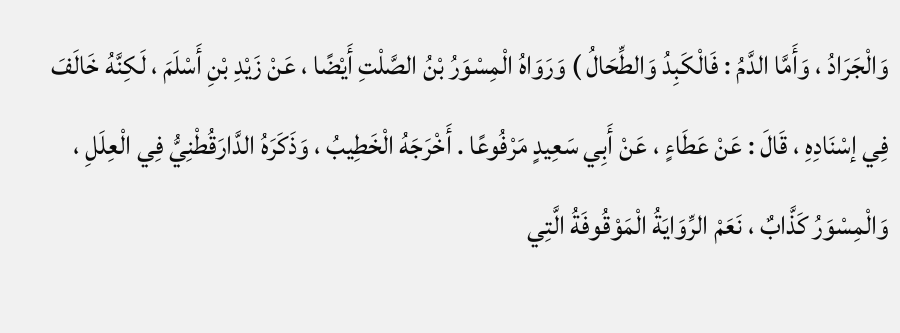وَالْجَرَادُ ، وَأَمَّا الدَّمُ : فَالْكَبِدُ وَالطِّحَالُ ) وَرَوَاهُ الْمِسْوَرُ بْنُ الصَّلْتِ أَيْضًا ، عَنْ زَيْدِ بْنِ أَسْلَمَ ، لَكِنَّهُ خَالَفَ فِي إسْنَادِهِ ، قَالَ : عَنْ عَطَاءٍ ، عَنْ أَبِي سَعِيدٍ مَرْفُوعًا . أَخْرَجَهُ الْخَطِيبُ ، وَذَكَرَهُ الدَّارَقُطْنِيُّ فِي الْعِلَلِ ، وَالْمِسْوَرُ كَذَّابٌ ، نَعَمْ الرِّوَايَةُ الْمَوْقُوفَةُ الَّتِي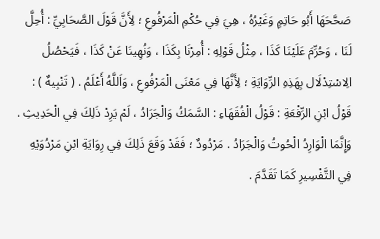صَحَّحَهَا أَبُو حَاتِمٍ وَغَيْرُهُ ، هِيَ فِي حُكْمِ الْمَرْفُوعِ ؛ لِأَنَّ قَوْلَ الصَّحَابِيِّ : أُحِلَّ لَنَا ، وَحُرِّمَ عَلَيْنَا كَذَا ، مِثْلُ قَوْلِهِ : أُمِرْنَا بِكَذَا ، وَنُهِينَا عَنْ كَذَا ، فَيَحْصُلُ الِاسْتِدْلَال بِهَذِهِ الرِّوَايَةِ ؛ لِأَنَّهَا فِي مَعْنَى الْمَرْفُوعِ ، وَاَللَّهُ أَعْلَمُ . ( تَنْبِيهٌ ) : قَوْلُ ابْنِ الرِّفْعَةِ : قَوْلُ الْفُقَهَاءِ : السَّمَكُ وَالْجَرَادُ ، لَمْ يَرِدْ ذَلِكَ فِي الْحَدِيثِ . وَإِنَّمَا الْوَارِدُ الْحُوتُ وَالْجَرَادُ . مَرْدُودٌ ؛ فَقَدْ وَقَعَ ذَلِكَ فِي رِوَايَةِ ابْنِ مَرْدُوَيْهِ فِي التَّفْسِيرِ كَمَا تَقَدَّمَ .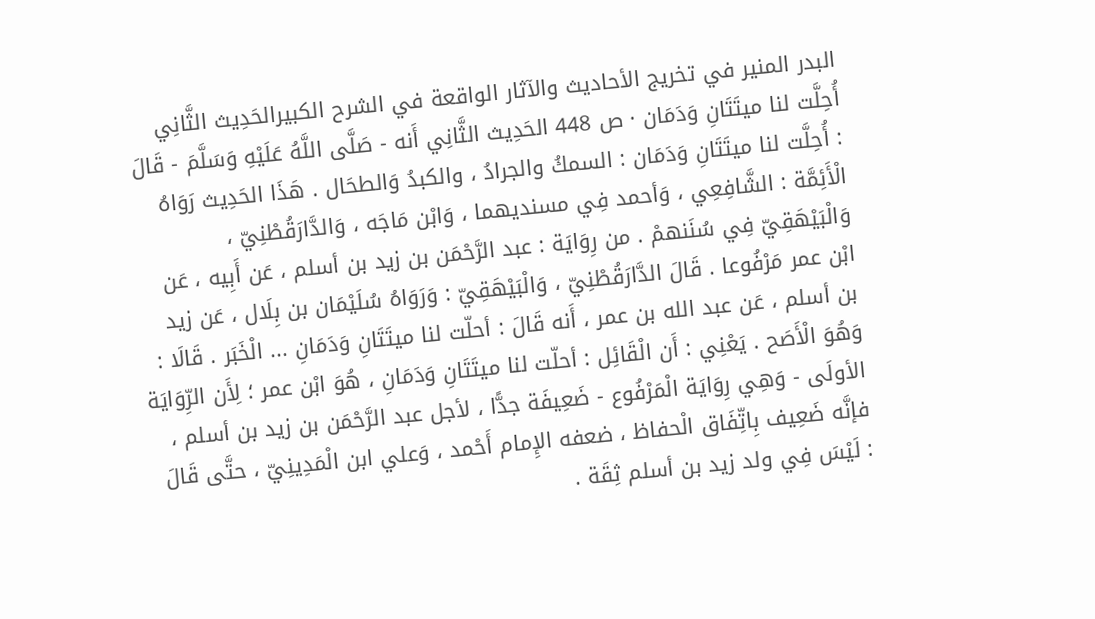البدر المنير في تخريج الأحاديث والآثار الواقعة في الشرح الكبيرالحَدِيث الثَّانِي أُحِلَّت لنا ميتَتَانِ وَدَمَان · ص 448 الحَدِيث الثَّانِي أَنه - صَلَّى اللَّهُ عَلَيْهِ وَسَلَّمَ - قَالَ : أُحِلَّت لنا ميتَتَانِ وَدَمَان : السمكُ والجرادُ ، والكبدُ وَالطحَال . هَذَا الحَدِيث رَوَاهُ الْأَئِمَّة : الشَّافِعِي ، وَأحمد فِي مسنديهما ، وَابْن مَاجَه ، وَالدَّارَقُطْنِيّ ، وَالْبَيْهَقِيّ فِي سُنَنهمْ . من رِوَايَة : عبد الرَّحْمَن بن زيد بن أسلم ، عَن أَبِيه ، عَن ابْن عمر مَرْفُوعا . قَالَ الدَّارَقُطْنِيّ ، وَالْبَيْهَقِيّ : وَرَوَاهُ سُلَيْمَان بن بِلَال ، عَن زيد بن أسلم ، عَن عبد الله بن عمر ، أَنه قَالَ : أحلّت لنا ميتَتَانِ وَدَمَانِ ... الْخَبَر . قَالَا : وَهُوَ الْأَصَح . يَعْنِي : أَن الْقَائِل : أحلّت لنا ميتَتَانِ وَدَمَانِ ، هُوَ ابْن عمر ؛ لِأَن الرِّوَايَة الأولَى - وَهِي رِوَايَة الْمَرْفُوع - ضَعِيفَة جدًّا ، لأجل عبد الرَّحْمَن بن زيد بن أسلم ، فإنَّه ضَعِيف بِاتِّفَاق الْحفاظ ، ضعفه الإِمام أَحْمد ، وَعلي ابن الْمَدِينِيّ ، حتَّى قَالَ : لَيْسَ فِي ولد زيد بن أسلم ثِقَة .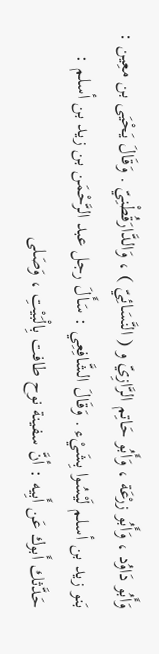وَأَبُو دَاوُد ، وَأَبُو زرْعَة ، وَأَبُو حَاتِم الرَّازِيّ و ( النَّسَائِيّ ) ، وَالدَّارَقُطْنِيّ . وَقَالَ يَحْيَى بن معِين : بَنو زيد بن أسلم لَيْسُوا بِشَيْء . وَقَالَ الشَّافِعِي : سَأَلَ رجل عبد الرَّحْمَن بن زيد بن أسلم : حَدَّثك أَبوك عَن أَبِيه : أنَّ سفينة نوح طافت بِالْبَيْتِ ، وَصَلى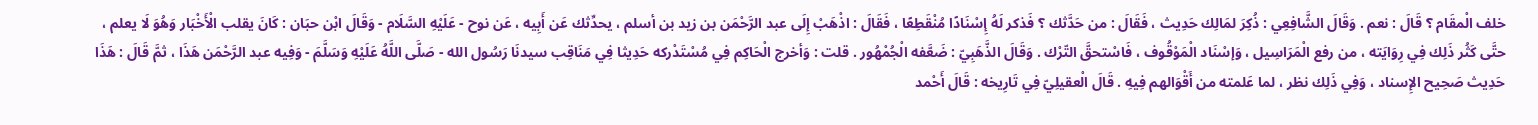خلف الْمقَام ؟ قَالَ : نعم . وَقَالَ الشَّافِعِي : ذُكِرَ لمَالِك حَدِيث ، فَقَالَ : من حَدَّثك ؟ فَذكر لَهُ إِسْنَادًا مُنْقَطِعًا ، فَقَالَ : اذْهَبْ إِلَى عبد الرَّحْمَن بن زيد بن أسلم ، يحدِّثك عَن أَبِيه ، عَن نوح - عَلَيْهِ السَّلَام - وَقَالَ ابْن حبَان : كَانَ يقلب الْأَخْبَار وَهُوَ لَا يعلم ، حتَّى كَثُر ذَلِك فِي رِوَايَته ، من رفع الْمَرَاسِيل ، وَإسْنَاد الْمَوْقُوف ، فَاسْتحقَّ التّرْك . وَقَالَ الذَّهَبِيّ : ضَعَّفه الْجُمْهُور . قلت : وَأخرج الْحَاكِم فِي مُسْتَدْركه حَدِيثا فِي مَنَاقِب سيدنَا رَسُول الله - صَلَّى اللَّهُ عَلَيْهِ وَسَلَّمَ - وَفِيه عبد الرَّحْمَن هَذَا ، ثمَّ قَالَ : هَذَا حَدِيث صَحِيح الإِسناد ، وَفِي ذَلِك نظر ، لما عَلمته من أَقْوَالهم فِيهِ . قَالَ الْعقيلِيّ فِي تَارِيخه : قَالَ أَحْمد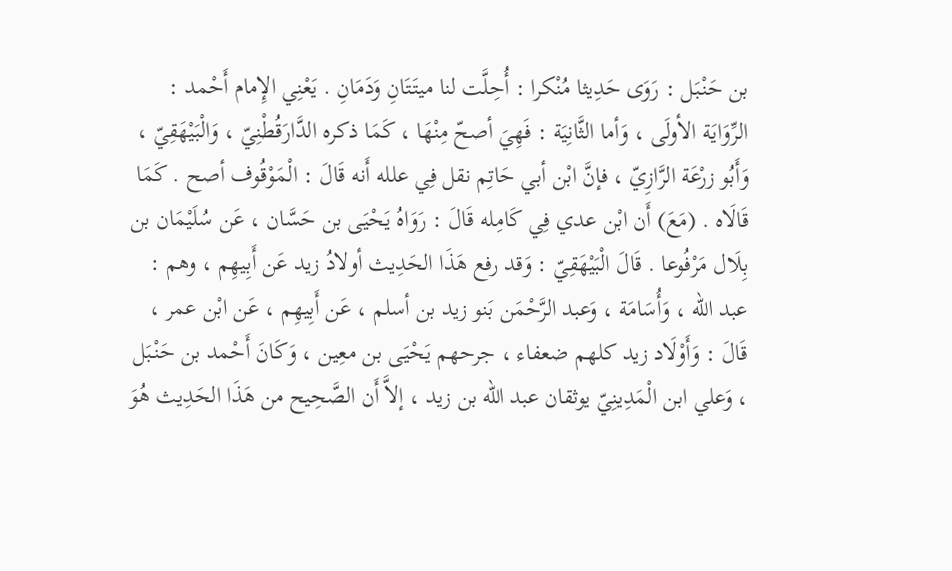بن حَنْبَل : رَوَى حَدِيثا مُنْكرا : أُحِلَّت لنا ميتَتَانِ وَدَمَانِ . يَعْنِي الإِمام أَحْمد : الرِّوَايَة الأولَى ، وَأما الثَّانِيَة : فَهِيَ أصحّ مِنْهَا ، كَمَا ذكره الدَّارَقُطْنِيّ ، وَالْبَيْهَقِيّ ، وَأَبُو زرْعَة الرَّازِيّ ، فإنَّ ابْن أبي حَاتِم نقل فِي علله أَنه قَالَ : الْمَوْقُوف أصح . كَمَا قَالَاه . (مَعَ) أَن ابْن عدي فِي كَامِله قَالَ : رَوَاهُ يَحْيَى بن حَسَّان ، عَن سُلَيْمَان بن بِلَال مَرْفُوعا . قَالَ الْبَيْهَقِيّ : وَقد رفع هَذَا الحَدِيث أولادُ زيد عَن أَبِيهِم ، وهم : عبد الله ، وَأُسَامَة ، وَعبد الرَّحْمَن بَنو زيد بن أسلم ، عَن أَبِيهِم ، عَن ابْن عمر ، قَالَ : وَأَوْلَاد زيد كلهم ضعفاء ، جرحهم يَحْيَى بن معِين ، وَكَانَ أَحْمد بن حَنْبَل ، وَعلي ابن الْمَدِينِيّ يوثقان عبد الله بن زيد ، إلاَّ أَن الصَّحِيح من هَذَا الحَدِيث هُوَ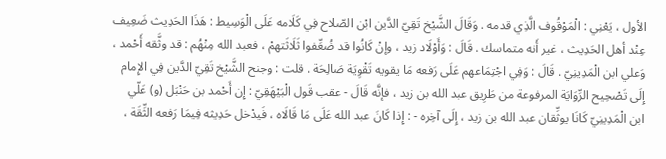الأول ، يَعْنِي : الْمَوْقُوف الَّذِي قدمه . وَقَالَ الشَّيْخ تَقِيّ الدَّين ابْن الصّلاح فِي كَلَامه عَلَى الْوَسِيط : هَذَا الحَدِيث ضَعِيف عِنْد أهل الحَدِيث ، غير أَنه متماسك . قَالَ : وَأَوْلَاد زيد ، وإنْ كَانُوا قد ضُعِّفوا ثَلَاثَتهمْ ، فعبد الله مِنْهُم : قد وثَّقه أَحْمد ، وَعلي ابن الْمَدِينِيّ . قَالَ : وَفِي اجْتِمَاعهم عَلَى رَفعه مَا يقويه تَقْوِيَة صَالِحَة . قلت : وجنح الشَّيْخ تَقِيّ الدَّين فِي الإِمام إِلَى تَصْحِيح الرِّوَايَة المرفوعة من طَرِيق عبد الله بن زيد ، فإنَّه قَالَ - عقب قَول الْبَيْهَقِيّ : إِن أَحْمد بن حَنْبَل (و) عَلّي ابن الْمَدِينِيّ كَانَا يوثِّقان عبد الله بن زيد ، إِلَى آخِره - : إِذا كَانَ عبد الله عَلَى مَا قَالَاه ، فَيدْخل حَدِيثه فِيمَا رَفعه الثِّقَة ،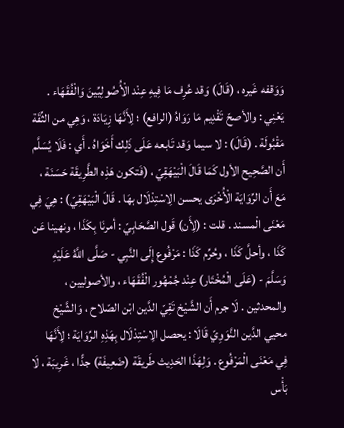وَوَقفه غَيره ، (قَالَ) وَقد عُرِف مَا فِيهِ عِنْد الْأُصُولِيِّينَ وَالْفُقَهَاء . يَعْنِي : والأصحّ تَقْدِيم مَا رَوَاهُ (الرافع) ؛ لِأَنَّهَا زِيَادَة ، وَهِي من الثِّقَة مَقْبُولَة . (قَالَ) : لا سيما وَقد تَابعه عَلَى ذَلِك أَخَوَاهُ . أَي : فَلَا يُسَلَّم أَن الصَّحِيح الأول كَمَا قَالَ الْبَيْهَقِيّ ، (فَتكون هَذِه الطَّرِيقَة حَسَنَة ، مَعَ أَن الرِّوَايَة الْأُخْرَى يحسن الِاسْتِدْلَال بهَا . قَالَ الْبَيْهَقِيّ) : هِيَ فِي مَعْنَى الْمسند . قلت : (لِأَن) قَول الصَّحَابِيّ : أمرنَا بِكَذَا ، ونهينا عَن كَذَا ، وأحلَّ كَذَا ، وحُرِّم كَذَا : مَرْفُوع إِلَى النَّبِي - صَلَّى اللَّهُ عَلَيْهِ وَسَلَّمَ - (عَلَى الْمُخْتَار) عِنْد جُمْهُور الْفُقَهَاء ، والأصوليين ، والمحدثين . لَا جرم أَن الشَّيْخ تَقِيّ الدَّين ابْن الصّلاح ، وَالشَّيْخ محيي الدَّين النَّوَوِيّ قَالَا : يحصل الِاسْتِدْلَال بِهَذِهِ الرِّوَايَة ؛ لِأَنَّهَا فِي مَعْنَى الْمَرْفُوع . وَلِهَذَا الحَدِيث طَريقَة (ضَعِيفَة) جدًّا ، غَرِيبَة ، لَا بَأْس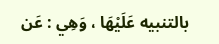بالتنبيه عَلَيْهَا ، وَهِي : عَن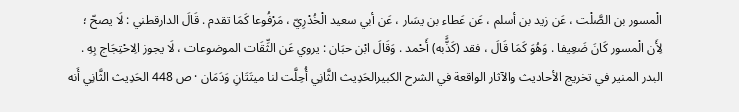الْمسور بن الصَّلْت ، عَن زيد بن أسلم ، عَن عَطاء بن يسَار ، عَن أبي سعيد الْخُدْرِيّ ، مَرْفُوعا كَمَا تقدم . قَالَ الدارقطني : لَا يصحّ ؛ لِأَن الْمسور كَانَ ضَعِيفا . وَهُوَ كَمَا قَالَ ، فقد (كَذًَّبه) أَحْمد . وَقَالَ ابْن حبَان : يروي عَن الثِّقَات الموضوعات ، لَا يجوز الِاحْتِجَاج بِهِ .
البدر المنير في تخريج الأحاديث والآثار الواقعة في الشرح الكبيرالحَدِيث الثَّانِي أُحِلَّت لنا ميتَتَانِ وَدَمَان · ص 448 الحَدِيث الثَّانِي أَنه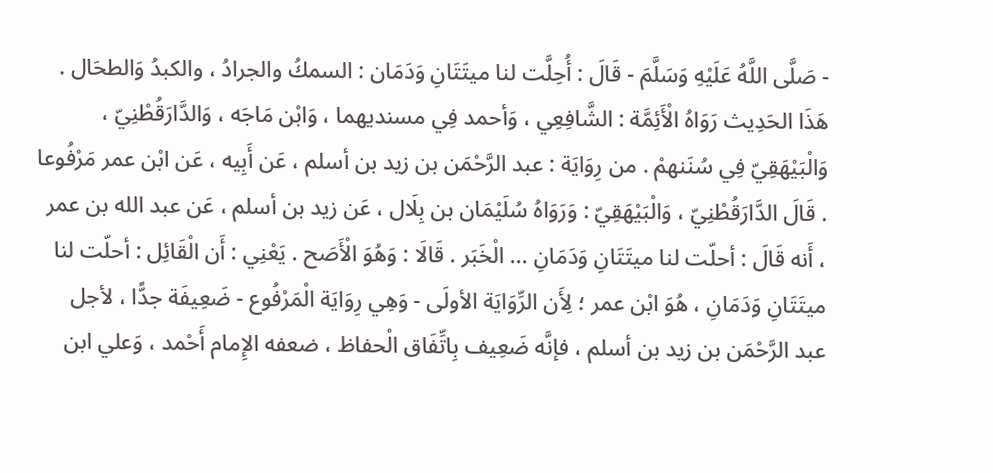- صَلَّى اللَّهُ عَلَيْهِ وَسَلَّمَ - قَالَ : أُحِلَّت لنا ميتَتَانِ وَدَمَان : السمكُ والجرادُ ، والكبدُ وَالطحَال . هَذَا الحَدِيث رَوَاهُ الْأَئِمَّة : الشَّافِعِي ، وَأحمد فِي مسنديهما ، وَابْن مَاجَه ، وَالدَّارَقُطْنِيّ ، وَالْبَيْهَقِيّ فِي سُنَنهمْ . من رِوَايَة : عبد الرَّحْمَن بن زيد بن أسلم ، عَن أَبِيه ، عَن ابْن عمر مَرْفُوعا . قَالَ الدَّارَقُطْنِيّ ، وَالْبَيْهَقِيّ : وَرَوَاهُ سُلَيْمَان بن بِلَال ، عَن زيد بن أسلم ، عَن عبد الله بن عمر ، أَنه قَالَ : أحلّت لنا ميتَتَانِ وَدَمَانِ ... الْخَبَر . قَالَا : وَهُوَ الْأَصَح . يَعْنِي : أَن الْقَائِل : أحلّت لنا ميتَتَانِ وَدَمَانِ ، هُوَ ابْن عمر ؛ لِأَن الرِّوَايَة الأولَى - وَهِي رِوَايَة الْمَرْفُوع - ضَعِيفَة جدًّا ، لأجل عبد الرَّحْمَن بن زيد بن أسلم ، فإنَّه ضَعِيف بِاتِّفَاق الْحفاظ ، ضعفه الإِمام أَحْمد ، وَعلي ابن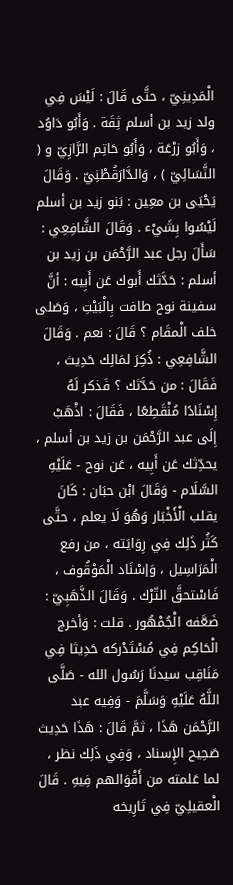الْمَدِينِيّ ، حتَّى قَالَ : لَيْسَ فِي ولد زيد بن أسلم ثِقَة . وَأَبُو دَاوُد ، وَأَبُو زرْعَة ، وَأَبُو حَاتِم الرَّازِيّ و ( النَّسَائِيّ ) ، وَالدَّارَقُطْنِيّ . وَقَالَ يَحْيَى بن معِين : بَنو زيد بن أسلم لَيْسُوا بِشَيْء . وَقَالَ الشَّافِعِي : سَأَلَ رجل عبد الرَّحْمَن بن زيد بن أسلم : حَدَّثك أَبوك عَن أَبِيه : أنَّ سفينة نوح طافت بِالْبَيْتِ ، وَصَلى خلف الْمقَام ؟ قَالَ : نعم . وَقَالَ الشَّافِعِي : ذُكِرَ لمَالِك حَدِيث ، فَقَالَ : من حَدَّثك ؟ فَذكر لَهُ إِسْنَادًا مُنْقَطِعًا ، فَقَالَ : اذْهَبْ إِلَى عبد الرَّحْمَن بن زيد بن أسلم ، يحدِّثك عَن أَبِيه ، عَن نوح - عَلَيْهِ السَّلَام - وَقَالَ ابْن حبَان : كَانَ يقلب الْأَخْبَار وَهُوَ لَا يعلم ، حتَّى كَثُر ذَلِك فِي رِوَايَته ، من رفع الْمَرَاسِيل ، وَإسْنَاد الْمَوْقُوف ، فَاسْتحقَّ التّرْك . وَقَالَ الذَّهَبِيّ : ضَعَّفه الْجُمْهُور . قلت : وَأخرج الْحَاكِم فِي مُسْتَدْركه حَدِيثا فِي مَنَاقِب سيدنَا رَسُول الله - صَلَّى اللَّهُ عَلَيْهِ وَسَلَّمَ - وَفِيه عبد الرَّحْمَن هَذَا ، ثمَّ قَالَ : هَذَا حَدِيث صَحِيح الإِسناد ، وَفِي ذَلِك نظر ، لما عَلمته من أَقْوَالهم فِيهِ . قَالَ الْعقيلِيّ فِي تَارِيخه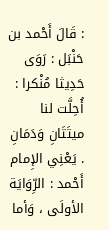: قَالَ أَحْمد بن حَنْبَل : رَوَى حَدِيثا مُنْكرا : أُحِلَّت لنا ميتَتَانِ وَدَمَانِ . يَعْنِي الإِمام أَحْمد : الرِّوَايَة الأولَى ، وَأما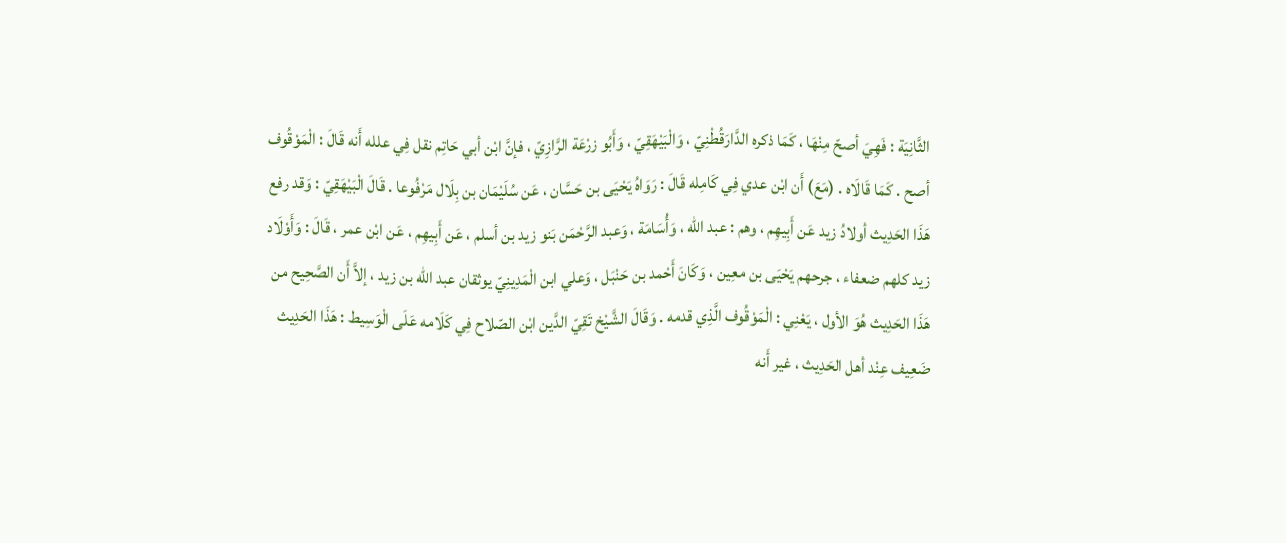الثَّانِيَة : فَهِيَ أصحّ مِنْهَا ، كَمَا ذكره الدَّارَقُطْنِيّ ، وَالْبَيْهَقِيّ ، وَأَبُو زرْعَة الرَّازِيّ ، فإنَّ ابْن أبي حَاتِم نقل فِي علله أَنه قَالَ : الْمَوْقُوف أصح . كَمَا قَالَاه . (مَعَ) أَن ابْن عدي فِي كَامِله قَالَ : رَوَاهُ يَحْيَى بن حَسَّان ، عَن سُلَيْمَان بن بِلَال مَرْفُوعا . قَالَ الْبَيْهَقِيّ : وَقد رفع هَذَا الحَدِيث أولادُ زيد عَن أَبِيهِم ، وهم : عبد الله ، وَأُسَامَة ، وَعبد الرَّحْمَن بَنو زيد بن أسلم ، عَن أَبِيهِم ، عَن ابْن عمر ، قَالَ : وَأَوْلَاد زيد كلهم ضعفاء ، جرحهم يَحْيَى بن معِين ، وَكَانَ أَحْمد بن حَنْبَل ، وَعلي ابن الْمَدِينِيّ يوثقان عبد الله بن زيد ، إلاَّ أَن الصَّحِيح من هَذَا الحَدِيث هُوَ الأول ، يَعْنِي : الْمَوْقُوف الَّذِي قدمه . وَقَالَ الشَّيْخ تَقِيّ الدَّين ابْن الصّلاح فِي كَلَامه عَلَى الْوَسِيط : هَذَا الحَدِيث ضَعِيف عِنْد أهل الحَدِيث ، غير أَنه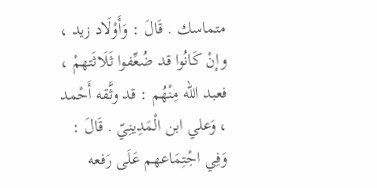متماسك . قَالَ : وَأَوْلَاد زيد ، وإنْ كَانُوا قد ضُعِّفوا ثَلَاثَتهمْ ، فعبد الله مِنْهُم : قد وثَّقه أَحْمد ، وَعلي ابن الْمَدِينِيّ . قَالَ : وَفِي اجْتِمَاعهم عَلَى رَفعه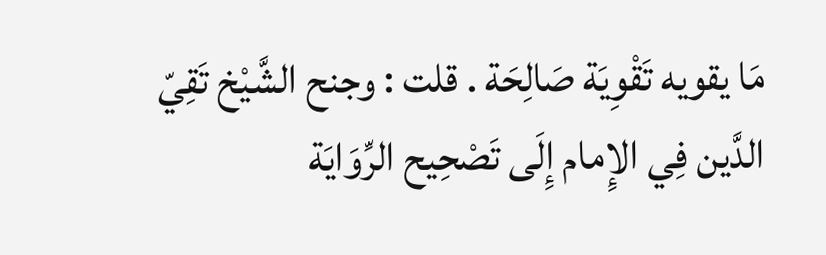مَا يقويه تَقْوِيَة صَالِحَة . قلت : وجنح الشَّيْخ تَقِيّ الدَّين فِي الإِمام إِلَى تَصْحِيح الرِّوَايَة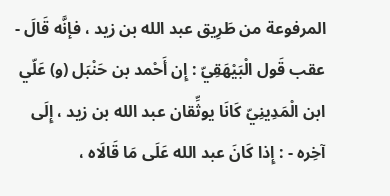المرفوعة من طَرِيق عبد الله بن زيد ، فإنَّه قَالَ - عقب قَول الْبَيْهَقِيّ : إِن أَحْمد بن حَنْبَل (و) عَلّي ابن الْمَدِينِيّ كَانَا يوثِّقان عبد الله بن زيد ، إِلَى آخِره - : إِذا كَانَ عبد الله عَلَى مَا قَالَاه ،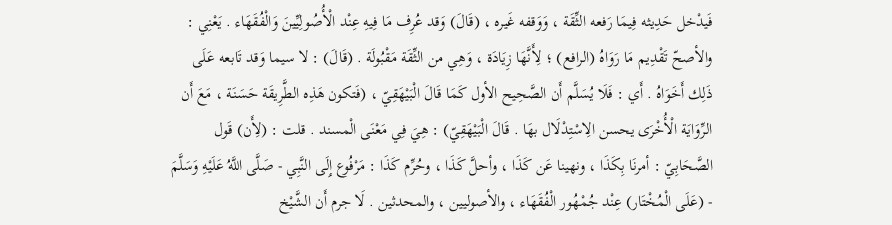فَيدْخل حَدِيثه فِيمَا رَفعه الثِّقَة ، وَوَقفه غَيره ، (قَالَ) وَقد عُرِف مَا فِيهِ عِنْد الْأُصُولِيِّينَ وَالْفُقَهَاء . يَعْنِي : والأصحّ تَقْدِيم مَا رَوَاهُ (الرافع) ؛ لِأَنَّهَا زِيَادَة ، وَهِي من الثِّقَة مَقْبُولَة . (قَالَ) : لا سيما وَقد تَابعه عَلَى ذَلِك أَخَوَاهُ . أَي : فَلَا يُسَلَّم أَن الصَّحِيح الأول كَمَا قَالَ الْبَيْهَقِيّ ، (فَتكون هَذِه الطَّرِيقَة حَسَنَة ، مَعَ أَن الرِّوَايَة الْأُخْرَى يحسن الِاسْتِدْلَال بهَا . قَالَ الْبَيْهَقِيّ) : هِيَ فِي مَعْنَى الْمسند . قلت : (لِأَن) قَول الصَّحَابِيّ : أمرنَا بِكَذَا ، ونهينا عَن كَذَا ، وأحلَّ كَذَا ، وحُرِّم كَذَا : مَرْفُوع إِلَى النَّبِي - صَلَّى اللَّهُ عَلَيْهِ وَسَلَّمَ - (عَلَى الْمُخْتَار) عِنْد جُمْهُور الْفُقَهَاء ، والأصوليين ، والمحدثين . لَا جرم أَن الشَّيْخ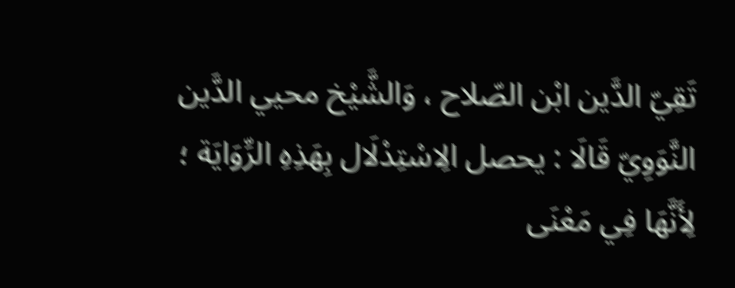تَقِيّ الدَّين ابْن الصّلاح ، وَالشَّيْخ محيي الدَّين النَّوَوِيّ قَالَا : يحصل الِاسْتِدْلَال بِهَذِهِ الرِّوَايَة ؛ لِأَنَّهَا فِي مَعْنَى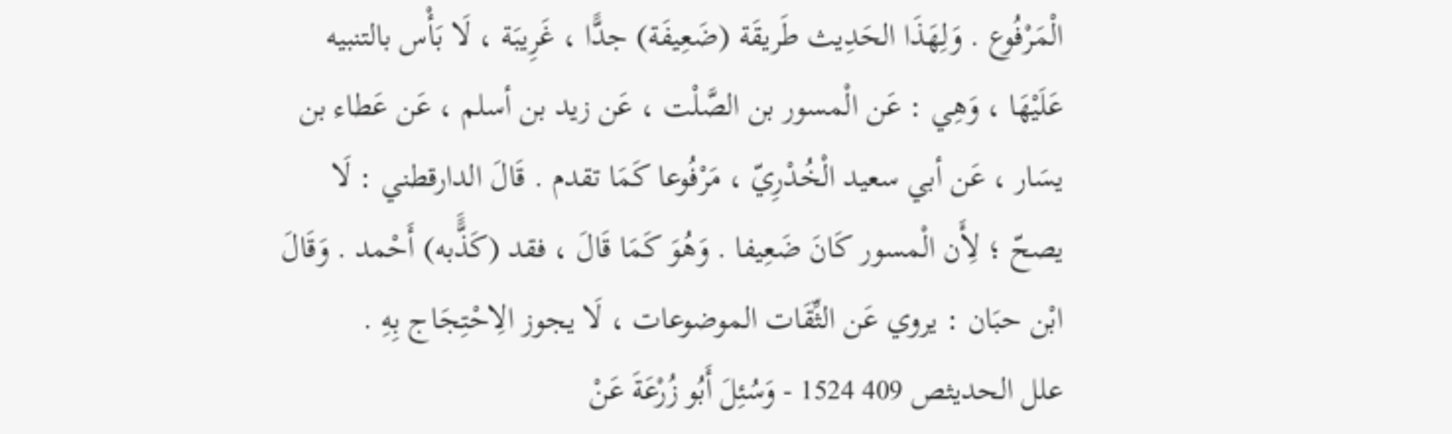الْمَرْفُوع . وَلِهَذَا الحَدِيث طَريقَة (ضَعِيفَة) جدًّا ، غَرِيبَة ، لَا بَأْس بالتنبيه عَلَيْهَا ، وَهِي : عَن الْمسور بن الصَّلْت ، عَن زيد بن أسلم ، عَن عَطاء بن يسَار ، عَن أبي سعيد الْخُدْرِيّ ، مَرْفُوعا كَمَا تقدم . قَالَ الدارقطني : لَا يصحّ ؛ لِأَن الْمسور كَانَ ضَعِيفا . وَهُوَ كَمَا قَالَ ، فقد (كَذًَّبه) أَحْمد . وَقَالَ ابْن حبَان : يروي عَن الثِّقَات الموضوعات ، لَا يجوز الِاحْتِجَاج بِهِ .
علل الحديثص 409 1524 - وَسُئِلَ أَبُو زُرْعَةَ عَنْ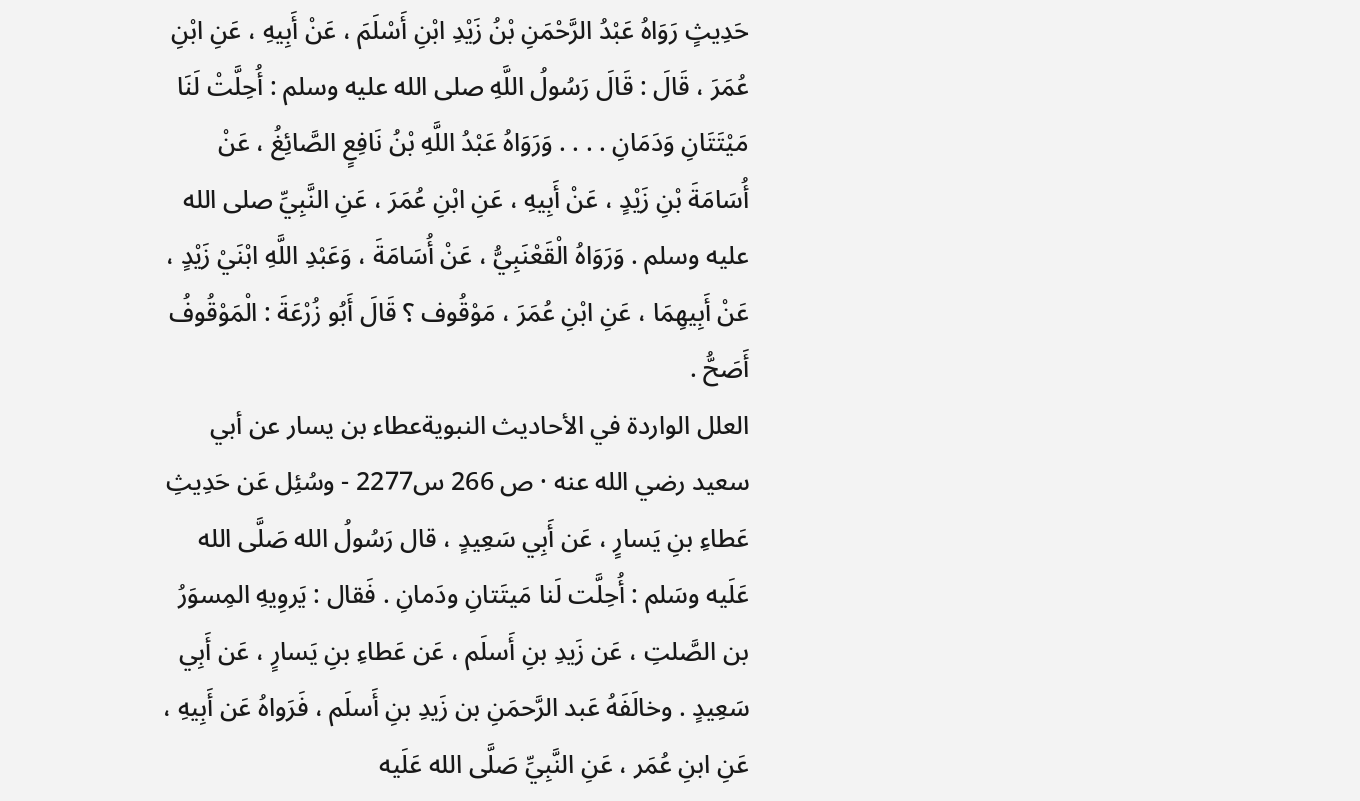حَدِيثٍ رَوَاهُ عَبْدُ الرَّحْمَنِ بْنُ زَيْدِ ابْنِ أَسْلَمَ ، عَنْ أَبِيهِ ، عَنِ ابْنِ عُمَرَ ، قَالَ : قَالَ رَسُولُ اللَّهِ صلى الله عليه وسلم : أُحِلَّتْ لَنَا مَيْتَتَانِ وَدَمَانِ . . . . وَرَوَاهُ عَبْدُ اللَّهِ بْنُ نَافِعٍ الصَّائِغُ ، عَنْ أُسَامَةَ بْنِ زَيْدٍ ، عَنْ أَبِيهِ ، عَنِ ابْنِ عُمَرَ ، عَنِ النَّبِيِّ صلى الله عليه وسلم . وَرَوَاهُ الْقَعْنَبِيُّ ، عَنْ أُسَامَةَ ، وَعَبْدِ اللَّهِ ابْنَيْ زَيْدٍ ، عَنْ أَبِيهِمَا ، عَنِ ابْنِ عُمَرَ ، مَوْقُوف ؟ قَالَ أَبُو زُرْعَةَ : الْمَوْقُوفُ أَصَحُّ .
العلل الواردة في الأحاديث النبويةعطاء بن يسار عن أبي سعيد رضي الله عنه · ص 266 س2277 - وسُئِل عَن حَدِيثِ عَطاءِ بنِ يَسارٍ ، عَن أَبِي سَعِيدٍ ، قال رَسُولُ الله صَلَّى الله عَلَيه وسَلم : أُحِلَّت لَنا مَيتَتانِ ودَمانِ . فَقال : يَروِيهِ المِسوَرُ بن الصَّلتِ ، عَن زَيدِ بنِ أَسلَم ، عَن عَطاءِ بنِ يَسارٍ ، عَن أَبِي سَعِيدٍ . وخالَفَهُ عَبد الرَّحمَنِ بن زَيدِ بنِ أَسلَم ، فَرَواهُ عَن أَبِيهِ ، عَنِ ابنِ عُمَر ، عَنِ النَّبِيِّ صَلَّى الله عَلَيه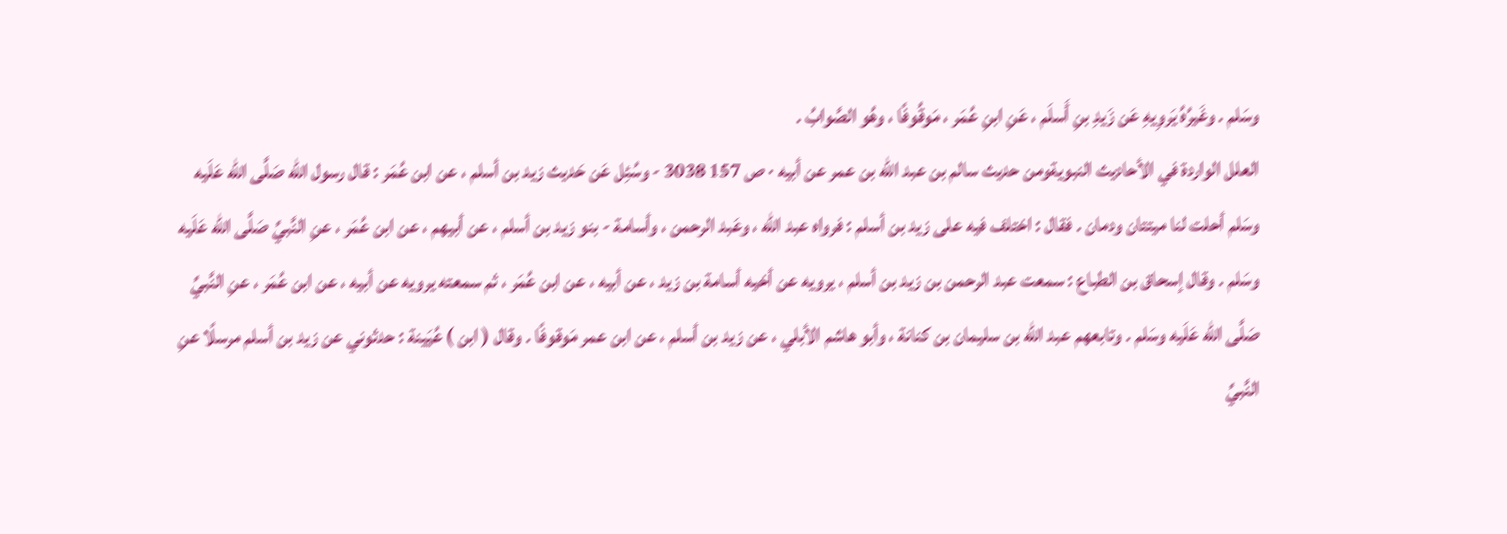وسَلم . وغَيرُهُ يَروِيهِ عَن زَيدِ بنِ أَسلَم ، عَنِ ابنِ عُمَر ، مَوقُوفًا ، وهُو الصَّوابُ .
العلل الواردة في الأحاديث النبويةومن حديث سالم بن عبد الله بن عمر عن أبيه · ص 157 3038 - وسُئِل عَن حَديث زيد بن أسلم ، عن ابن عُمَر : قال رسول الله صَلَّى الله عَلَيه وسَلم أحلت لنا ميتتان ودمان . فقال : اختلف فيه على زيد بن أسلم : فرواه عبد الله ، وعَبد الرحمن ، وأسامة - بنو زيد بن أسلم ، عن أبيهم ، عن ابن عُمَر ، عنِ النَّبيِّ صَلَّى الله عَلَيه وسَلم . وقال إسحاق بن الطباع : سمعت عبد الرحمن بن زيد بن أسلم ، يرويه عن أخيه أسامة بن زيد ، عن أبيه ، عن ابن عُمَر ، ثم سمعته يرويه عن أبيه ، عن ابن عُمَر ، عنِ النَّبيِّ صَلَّى الله عَلَيه وسَلم . وتابعهم عبد الله بن سليمان بن كنانة ، وأبو هاشم الأبلي ، عن زيد بن أسلم ، عن ابن عمر مَوقوفًا . وقال ( ابن ) عُيَينة : حدثوني عن زيد بن أسلم مرسلًا عنِ النَّبيِّ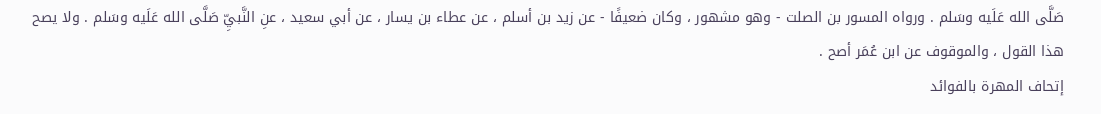صَلَّى الله عَلَيه وسَلم . ورواه المسور بن الصلت - وهو مشهور ، وكان ضعيفًا - عن زيد بن أسلم ، عن عطاء بن يسار ، عن أبي سعيد ، عنِ النَّبيِّ صَلَّى الله عَلَيه وسَلم . ولا يصح هذا القول ، والموقوف عن ابن عُمَر أصح .
إتحاف المهرة بالفوائد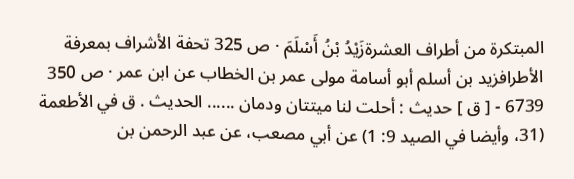المبتكرة من أطراف العشرةزَيْدُ بْنُ أَسْلَمَ · ص 325 تحفة الأشراف بمعرفة الأطرافزيد بن أسلم أبو أسامة مولى عمر بن الخطاب عن ابن عمر · ص 350 6739 - [ ق ] حديث : أحلت لنا ميتتان ودمان ...... الحديث . ق في الأطعمة (31، وأيضا في الصيد 9: 1) عن أبي مصعب، عن عبد الرحمن بن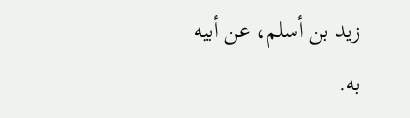زيد بن أسلم، عن أبيه به.